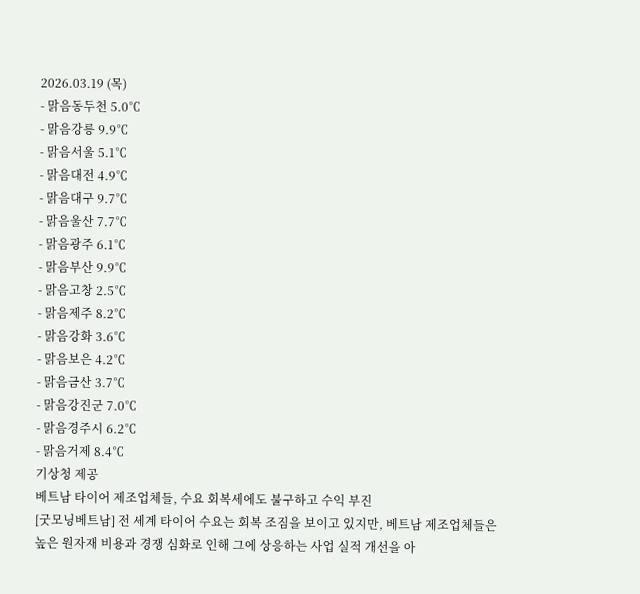2026.03.19 (목)
- 맑음동두천 5.0℃
- 맑음강릉 9.9℃
- 맑음서울 5.1℃
- 맑음대전 4.9℃
- 맑음대구 9.7℃
- 맑음울산 7.7℃
- 맑음광주 6.1℃
- 맑음부산 9.9℃
- 맑음고창 2.5℃
- 맑음제주 8.2℃
- 맑음강화 3.6℃
- 맑음보은 4.2℃
- 맑음금산 3.7℃
- 맑음강진군 7.0℃
- 맑음경주시 6.2℃
- 맑음거제 8.4℃
기상청 제공
베트남 타이어 제조업체들, 수요 회복세에도 불구하고 수익 부진
[굿모닝베트남] 전 세계 타이어 수요는 회복 조짐을 보이고 있지만, 베트남 제조업체들은 높은 원자재 비용과 경쟁 심화로 인해 그에 상응하는 사업 실적 개선을 아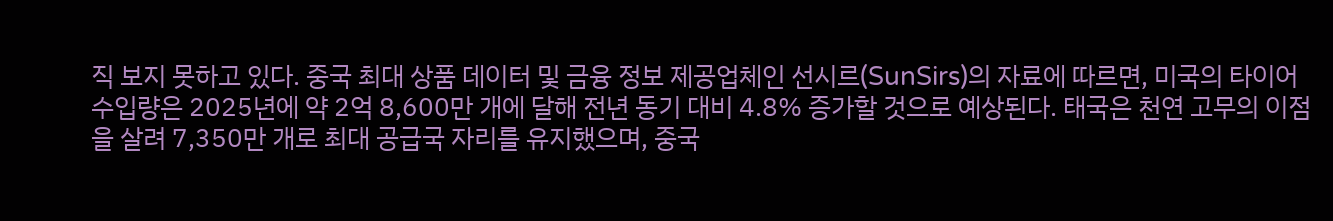직 보지 못하고 있다. 중국 최대 상품 데이터 및 금융 정보 제공업체인 선시르(SunSirs)의 자료에 따르면, 미국의 타이어 수입량은 2025년에 약 2억 8,600만 개에 달해 전년 동기 대비 4.8% 증가할 것으로 예상된다. 태국은 천연 고무의 이점을 살려 7,350만 개로 최대 공급국 자리를 유지했으며, 중국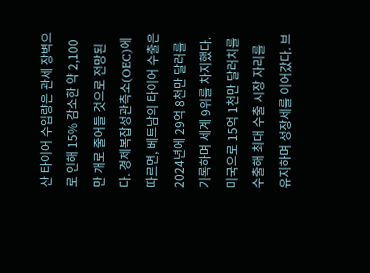산 타이어 수입량은 관세 장벽으로 인해 15% 감소한 약 2,100만 개로 줄어들 것으로 전망된다. 경제복잡성관측소(OEC)에 따르면, 베트남의 타이어 수출은 2024년에 29억 8천만 달러를 기록하며 세계 9위를 차지했다. 미국으로 15억 1천만 달러치를 수출해 최대 수출 시장 자리를 유지하며 성장세를 이어갔다. 브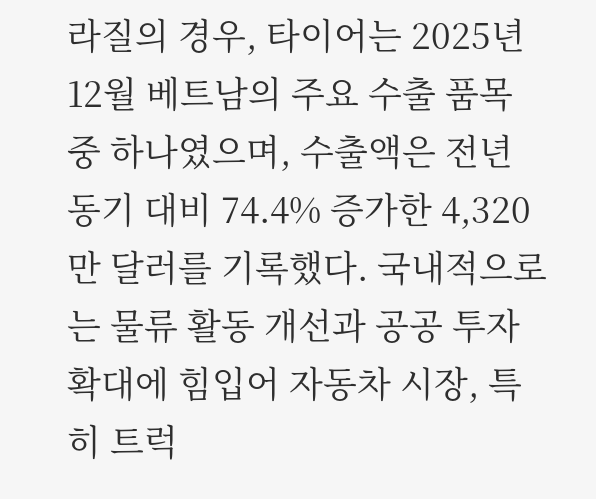라질의 경우, 타이어는 2025년 12월 베트남의 주요 수출 품목 중 하나였으며, 수출액은 전년 동기 대비 74.4% 증가한 4,320만 달러를 기록했다. 국내적으로는 물류 활동 개선과 공공 투자 확대에 힘입어 자동차 시장, 특히 트럭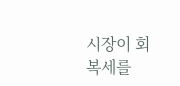시장이 회복세를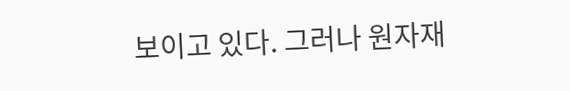보이고 있다. 그러나 원자재